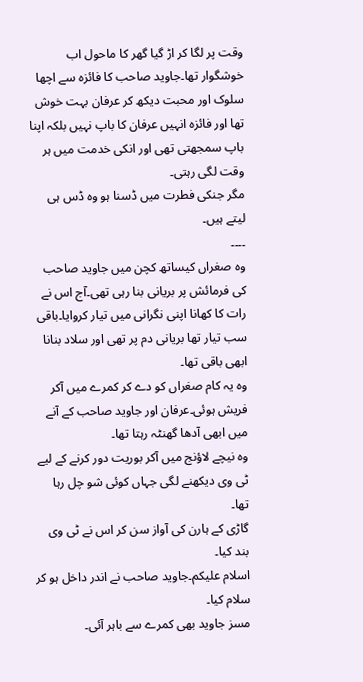وقت پر لگا کر اڑ گیا گھر کا ماحول اب خوشگوار تھا۔جاوید صاحب کا فائزہ سے اچھا سلوک اور محبت دیکھ کر عرفان بہت خوش تھا اور فائزہ انہیں عرفان کا باپ نہیں بلکہ اپنا باپ سمجھتی تھی اور انکی خدمت میں ہر وقت لگی رہتی۔
مگر جنکی فطرت میں ڈسنا ہو وہ ڈس ہی لیتے ہیں۔
۔۔۔۔
وہ صغراں کیساتھ کچن میں جاوید صاحب کی فرمائش پر بریانی بنا رہی تھی۔آج اس نے رات کا کھانا اپنی نگرانی میں تیار کروایا۔باقی سب تیار تھا بریانی دم پر تھی اور سلاد بنانا ابھی باقی تھا۔
وہ یہ کام صغراں کو دے کر کمرے میں آکر فریش ہوئی۔عرفان اور جاوید صاحب کے آنے میں ابھی آدھا گھنٹہ رہتا تھا۔
وہ نیچے لاؤنج میں آکر بوریت دور کرنے کے لیے ٹی وی دیکھنے لگی جہاں کوئی شو چل رہا تھا۔
گاڑی کے ہارن کی آواز سن کر اس نے ٹی وی بند کیا۔
اسلام علیکم۔جاوید صاحب نے اندر داخل ہو کر سلام کیا۔
مسز جاوید بھی کمرے سے باہر آئی۔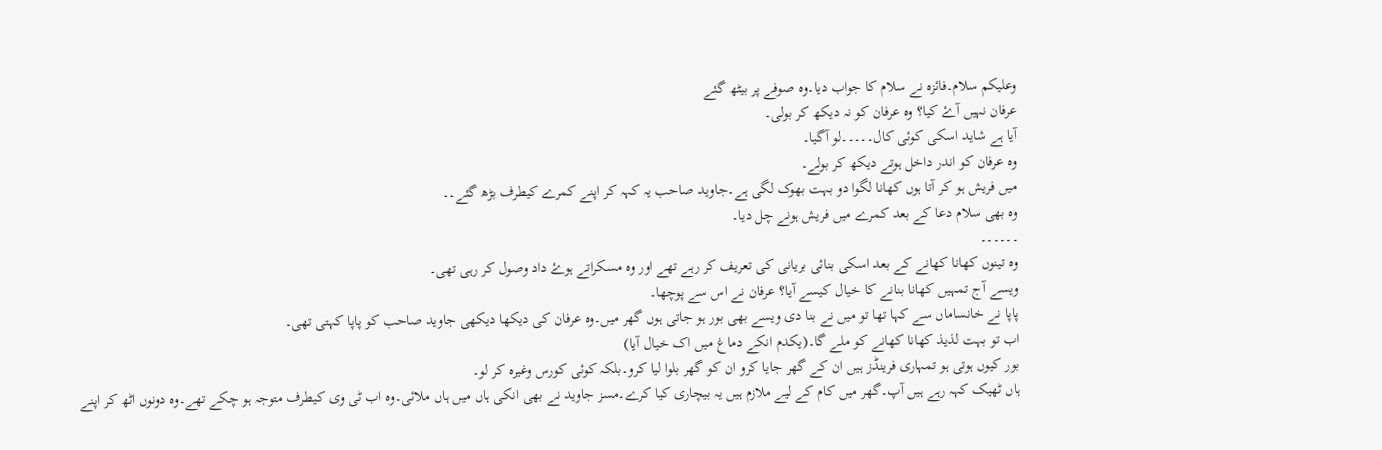وعلیکم سلام۔فائزہ نے سلام کا جواب دیا۔وہ صوفے پر بیٹھ گئے
عرفان نہیں آۓ کیا؟ وہ عرفان کو نہ دیکھ کر بولی۔
آیا ہے شاید اسکی کوئی کال۔۔۔۔۔لو آگیا۔
وہ عرفان کو اندر داخل ہوتے دیکھ کر بولے۔
میں فریش ہو کر آتا ہوں کھانا لگوا دو بہت بھوک لگی ہے۔جاوید صاحب یہ کہہ کر اپنے کمرے کیطرف بڑھ گئے۔۔
وہ بھی سلام دعا کے بعد کمرے میں فریش ہونے چل دیا۔
۔۔۔۔۔۔
وہ تینوں کھانا کھانے کے بعد اسکی بنائی بریانی کی تعریف کر رہے تھے اور وہ مسکراتے ہوۓ داد وصول کر رہی تھی۔
ویسے آج تمہیں کھانا بنانے کا خیال کیسے آیا؟ عرفان نے اس سے پوچھا۔
پاپا نے خانساماں سے کہا تھا تو میں نے بنا دی ویسے بھی بور ہو جاتی ہوں گھر میں۔وہ عرفان کی دیکھا دیکھی جاوید صاحب کو پاپا کہتی تھی۔
اب تو بہت لذیذ کھانا کھانے کو ملے گا۔(یکدم انکے دماغ میں اک خیال آیا)
بور کیوں ہوتی ہو تمہاری فرینڈز ہیں ان کے گھر جایا کرو ان کو گھر بلوا لیا کرو۔بلکہ کوئی کورس وغیرہ کر لو۔
ہاں ٹھیک کہہ رہے ہیں آپ۔گھر میں کام کے لیے ملازم ہیں یہ بیچاری کیا کرے۔مسز جاوید نے بھی انکی ہاں میں ہاں ملائی۔وہ اب ٹی وی کیطرف متوجہ ہو چکے تھے۔وہ دونوں اٹھ کر اپنے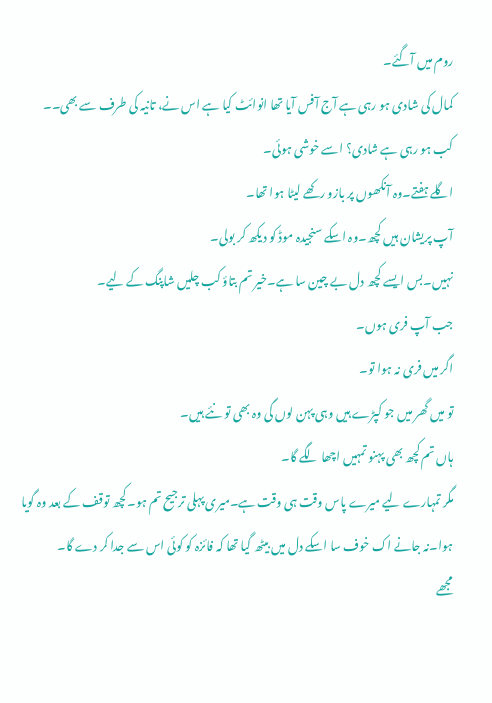روم میں آگئے۔
کمال کی شادی ہو رہی ہے آج آفس آیا تھا انوائٹ کیا ہے اس نے، تانیہ کی طرف سے بھی۔۔
کب ہو رہی ہے شادی؟ اسے خوشی ہوئی۔
اگلے ہفتے۔وہ آنکھوں پر بازو رکھے لیٹا ہوا تھا۔
آپ پریشان ہیں کچھ۔وہ اسکے سنجیدہ موڈ کو دیکھ کر بولی۔
نہیں۔بس ایسے کچھ دل بے چین سا ہے۔خیر تم بتاؤ کب چلیں شاپنگ کے لیے۔
جب آپ فری ہوں۔
اگر میں فری نہ ہوا تو۔
تو میں گھر میں جو کپڑے ہیں وہی پہن لوں گی وہ بھی تو نئے ہیں۔
ہاں تم کچھ بھی پہنو تمہیں اچھا لگے گا۔
مگر تمہارے لیے میرے پاس وقت ہی وقت ہے۔میری پہلی ترجیح تم ہو۔کچھ توقف کے بعد وہ گویا ہوا۔نہ جانے اک خوف سا اسکے دل میں بیٹھ گیا تھا کہ فائزہ کو کوئی اس سے جدا کر دے گا۔
مجھے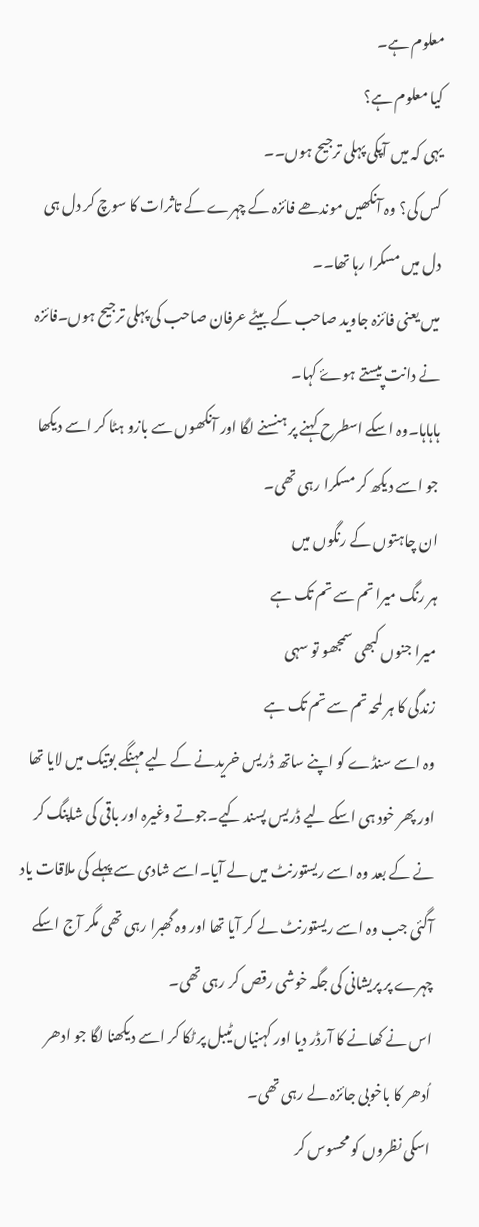معلوم ہے۔
کیا معلوم ہے؟
یہی کہ میں آپکی پہلی ترجیح ہوں۔۔
کس کی؟ وہ آنکھیں موندھے فائزہ کے چہرے کے تاثرات کا سوچ کر دل ہی دل میں مسکرا رہا تھا۔۔
میں یعنی فائزہ جاوید صاحب کے بیٹے عرفان صاحب کی پہلی ترجیح ہوں۔فائزہ نے دانت پیستے ہوۓ کہا۔
ہاہاہا۔وہ اسکے اسطرح کہنے پر ہنسنے لگا اور آنکھوں سے بازو ہٹا کر اسے دیکھا جو اسے دیکھ کر مسکرا رہی تھی۔
ان چاہتوں کے رنگوں میں
ہر رنگ میرا تم سے تم تک ہے
میرا جنوں کبھی سمجھو تو سہی
زندگی کا ہر لمحہ تم سے تم تک ہے
وہ اسے سنڈے کو اپنے ساتھ ڈریس خریدنے کے لیے مہنگے بوتیک میں لایا تھا اور پھر خود ہی اسکے لیے ڈریس پسند کیے۔جوتے وغیرہ اور باقی کی شاپنگ کر نے کے بعد وہ اسے ریستورنٹ میں لے آیا۔اسے شادی سے پہلے کی ملاقات یاد آگئی جب وہ اسے ریستورنٹ لے کر آیا تھا اور وہ گھبرا رہی تھی مگر آج اسکے چہرے پر پریشانی کی جگہ خوشی رقص کر رہی تھی۔
اس نے کھانے کا آرڈر دیا اور کہنیاں ٹیبل پر ٹکا کر اسے دیکھنا لگا جو ادھر اُدھر کا باخوبی جائزہ لے رہی تھی۔
اسکی نظروں کو محسوس کر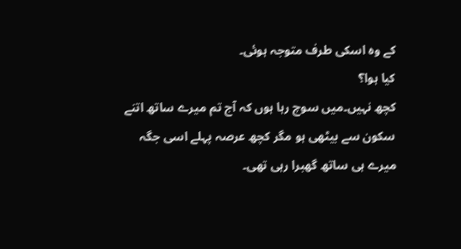کے وہ اسکی طرف متوجہ ہوئی۔
کیا ہوا؟
کچھ نہیں۔میں سوچ رہا ہوں کہ آج تم میرے ساتھ اتنے سکون سے بیٹھی ہو مگر کچھ عرصہ پہلے اسی جگہ میرے ہی ساتھ گھبرا رہی تھی۔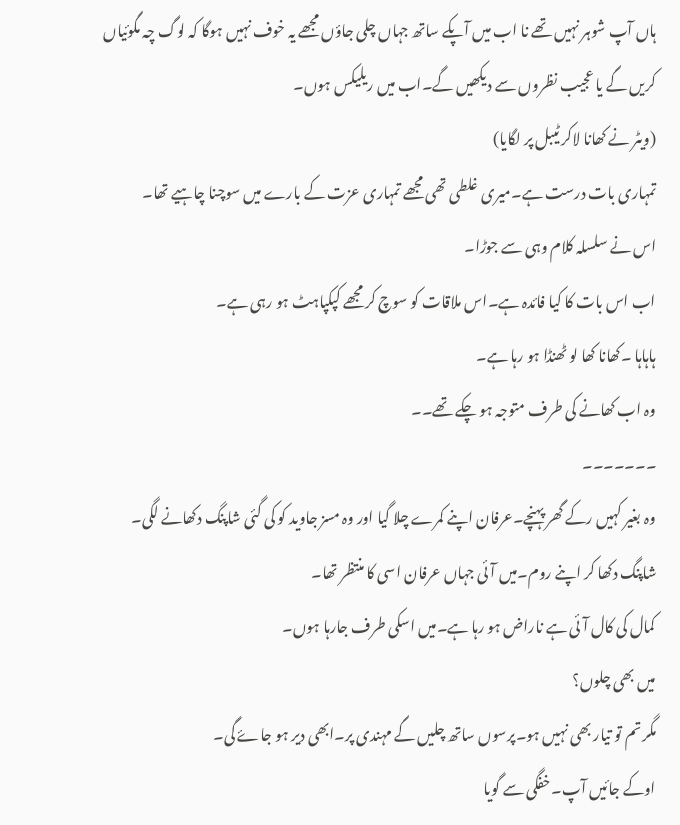ہاں آپ شوہر نہیں تھے نا اب میں آپکے ساتھ جہاں چلی جاؤں مجھے یہ خوف نہیں ہوگا کہ لوگ چہ مگوئیاں کریں گے یا عجیب نظروں سے دیکھیں گے۔اب میں ریلیکس ہوں۔
(ویٹر نے کھانا لاکر ٹیبل پر لگایا)
تمہاری بات درست ہے۔میری غلطی تھی مجھے تمہاری عزت کے بارے میں سوچنا چاہیے تھا۔
اس نے سلسلہ کلام وہی سے جوڑا۔
اب اس بات کا کیا فائدہ ہے۔اس ملاقات کو سوچ کر مجھے کپکپاہٹ ہو رہی ہے۔
ہاہاہا ۔کھانا کھا لو ٹھنڈا ہو رہا ہے۔
وہ اب کھانے کی طرف متوجہ ہو چکے تھے۔۔
۔۔۔۔۔۔۔
وہ بغیر کہیں رکے گھر پہنچے۔عرفان اپنے کمرے چلا گیا اور وہ مسز جاوید کو کی گئی شاپنگ دکھانے لگی۔
شاپنگ دکھا کر اپنے روم۔میں آئی جہاں عرفان اسی کا منتظر تھا۔
کمال کی کال آئی ہے ناراض ہو رہا ہے۔میں اسکی طرف جارہا ہوں۔
میں بھی چلوں؟
مگر تم تو تیار بھی نہیں ہو۔پرسوں ساتھ چلیں گے مہندی پر۔ابھی دیر ہو جاۓ گی۔
اوکے جائیں آپ۔ خفگی سے گویا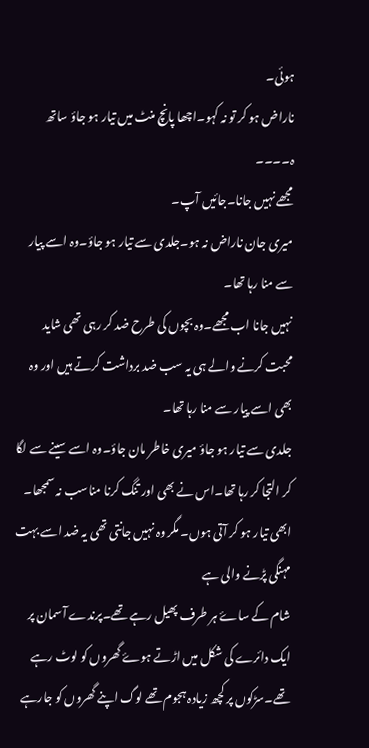ہوئی۔
ناراض ہو کر تو نہ کہو۔اچھا پانچ منٹ میں تیار ہو جاؤ ساتھ ہ۔۔۔۔
مجھے نہیں جانا۔جائیں آپ۔
میری جان ناراض نہ ہو۔جلدی سے تیار ہو جاؤ۔وہ اسے پیار سے منا رہا تھا۔
نہیں جانا اب مجھے۔وہ بچوں کی طرح ضد کر رہی تھی شاید محبت کرنے والے ہی یہ سب ضد برداشت کرتے ہیں اور وہ بھی اسے پیار سے منا رہا تھا۔
جلدی سے تیار ہو جاؤ میری خاطر مان جاؤ۔وہ اسے سینے سے لگا کر التجا کر رہا تھا۔اس نے بھی اور تنگ کرنا مناسب نہ سمجھا۔
ابھی تیار ہو کر آتی ہوں۔ مگر وہ نہیں جانتی تھی یہ ضد اسے بہت مہنگی پڑنے والی ہے
شام کے ساۓ ہر طرف پھیل رہے تھے۔پرندے آسمان پر ایک دائرے کی شکل میں اڑتے ہوۓ گھروں کو لوٹ رہے تھے۔سڑکوں پر کچھ زیادہ ہجوم تھے لوگ اپنے گھروں کو جارہے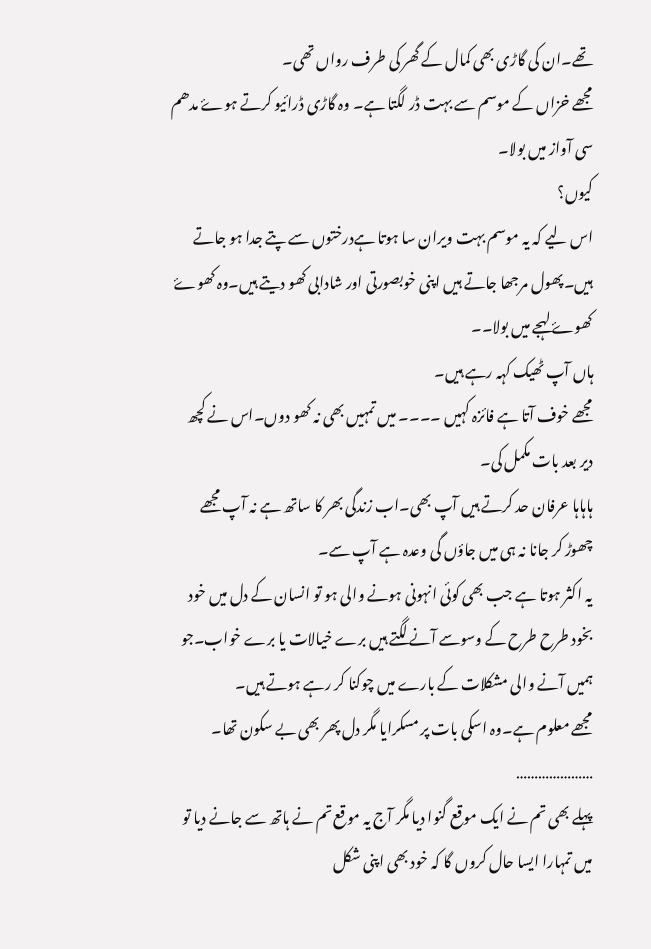تھے۔ان کی گاڑی بھی کمال کے گھر کی طرف رواں تھی۔
مجھے خزاں کے موسم سے بہت ڈر لگتا ہے۔ وہ گاڑی ڈرائیو کرتے ہوۓ مدھم سی آواز میں بولا۔
کیوں؟
اس لیے کہ یہ موسم بہت ویران سا ہوتا ہےدرختوں سے پتے جدا ہو جاتے ہیں۔پھول مرجھا جاتے ہیں اپنی خوبصورتی اور شادابی کھو دیتے ہیں۔وہ کھوۓ کھوۓ لہجے میں بولا۔۔
ہاں آپ ٹھیک کہہ رہے ہیں۔
مجھے خوف آتا ہے فائزہ کہیں ۔۔۔۔ میں تمہیں بھی نہ کھو دوں۔اس نے کچھ دیر بعد بات مکمل کی۔
ہاہاہا عرفان حد کرتے ہیں آپ بھی۔اب زندگی بھر کا ساتھ ہے نہ آپ مجھے چھوڑ کر جانا نہ ہی میں جاؤں گی وعدہ ہے آپ سے۔
یہ اکثر ہوتا ہے جب بھی کوئی انہونی ہونے والی ہو تو انسان کے دل میں خود بخود طرح طرح کے وسوسے آنے لگتے ہیں برے خیالات یا برے خواب۔جو ہمیں آنے والی مشکلات کے بارے میں چوکنا کر رہے ہوتے ہیں۔
مجھے معلوم ہے۔وہ اسکی بات پر مسکرایا مگر دل پھر بھی بے سکون تھا۔
…………………
پہلے بھی تم نے ایک موقع گنوا دیا مگر آج یہ موقع تم نے ہاتھ سے جانے دیا تو میں تمہارا ایسا حال کروں گا کہ خود بھی اپنی شکل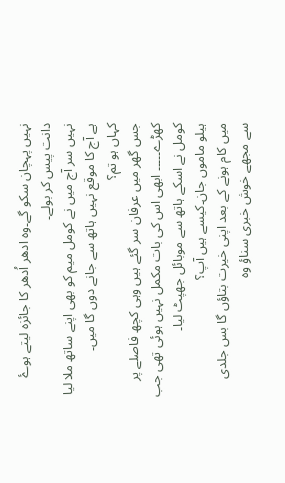نہیں پہچان سکو گے۔وہ ادھر اُدھر کا جائزہ لیتے ہوۓ دانت پیس کر بولے۔
نہیں سر آج میں نے کومل میم کو بھی اپنے ساتھ ملا لیا ہے آج کا موقع نہیں ہاتھ سے جانے دوں گا میں۔
کہاں ہو تم؟
جس گھر میں عرفان سر گئے ہیں وہی کچھ فاصلے پر کھڑے۔۔۔۔۔ ابھی اس کی بات مکمل نہیں ہوئی تھی جب کومل نے اسکے ہاتھ سے موبائل جھپٹ لیا۔
ہیلو ماموں جان۔کیسے ہیں آپ؟
میں کام ہونے کے بعد اپنی خیرت بتاؤں گا بس جلدی سے مجھے خوش خبری سناؤ وہ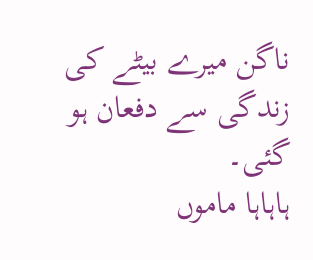ناگن میرے بیٹے کی زندگی سے دفعان ہو گئی۔
ہاہاہا ماموں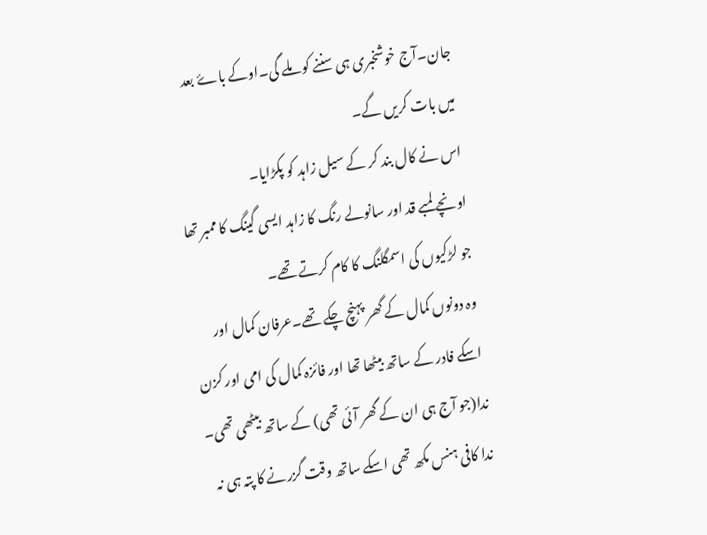جان۔آج خوشخبری ہی سننے کو ملے گی۔اوکے باۓ بعد میں بات کریں گے۔
اس نے کال بند کر کے سیل زاہد کو پکڑایا۔
اونچے لمبے قد اور سانولے رنگ کا زاہد ایسی گینگ کا ممبر تھا جو لڑکیوں کی اسمگلنگ کا کام کرتے تھے۔
وہ دونوں کمال کے گھر پہنچ چکے تھے۔عرفان کمال اور اسکے فادر کے ساتھ بیٹھا تھا اور فائزہ کمال کی امی اور کزن ندا(جو آج ہی ان کے گھر آئی تھی) کے ساتھ بیٹھی تھی۔
ندا کافی ہنس مکھ تھی اسکے ساتھ وقت گزرنے کا پتہ ہی نہ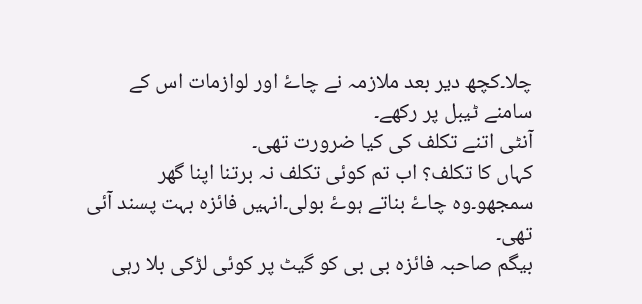چلا۔کچھ دیر بعد ملازمہ نے چاۓ اور لوازمات اس کے سامنے ٹیبل پر رکھے۔
آنٹی اتنے تکلف کی کیا ضرورت تھی۔
کہاں کا تکلف؟ اب تم کوئی تکلف نہ برتنا اپنا گھر سمجھو۔وہ چاۓ بناتے ہوۓ بولی۔انہیں فائزہ بہت پسند آئی تھی۔
بیگم صاحبہ فائزہ بی بی کو گیٹ پر کوئی لڑکی بلا رہی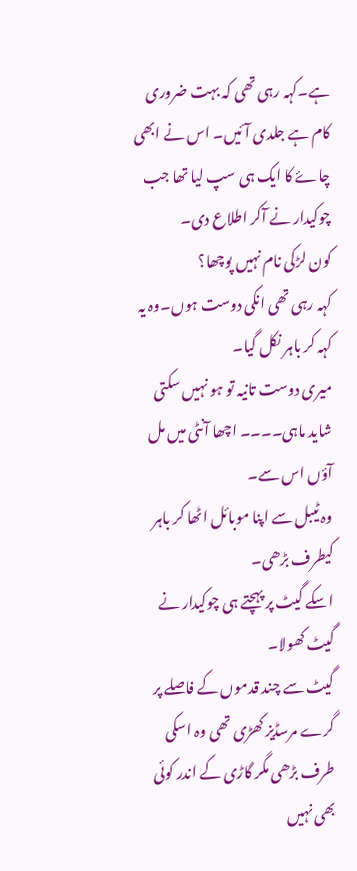ہے۔کہہ رہی تھی کہ بہت ضروری کام ہے جلدی آئیں۔ اس نے ابھی چاۓ کا ایک ہی سپ لیا تھا جب چوکیدار نے آکر اطلاع دی۔
کون لڑکی نام نہیں پوچھا؟
کہہ رہی تھی انکی دوست ہوں۔وہ یہ کہہ کر باہر نکل گیا۔
میری دوست تانیہ تو ہو نہیں سکتی شاید ماہی۔۔۔۔ اچھا آنٹی میں مل آؤں اس سے۔
وہ ٹیبل سے اپنا موبائل اٹھا کر باہر کیطرف بڑھی۔
اسکے گیٹ پر پہچتے ہی چوکیدار نے گیٹ کھولا۔
گیٹ سے چند قدموں کے فاصلے پر گرے مرسڈیز کھڑی تھی وہ اسکی طرف بڑھی مگر گاڑی کے اندر کوئی بھی نہیں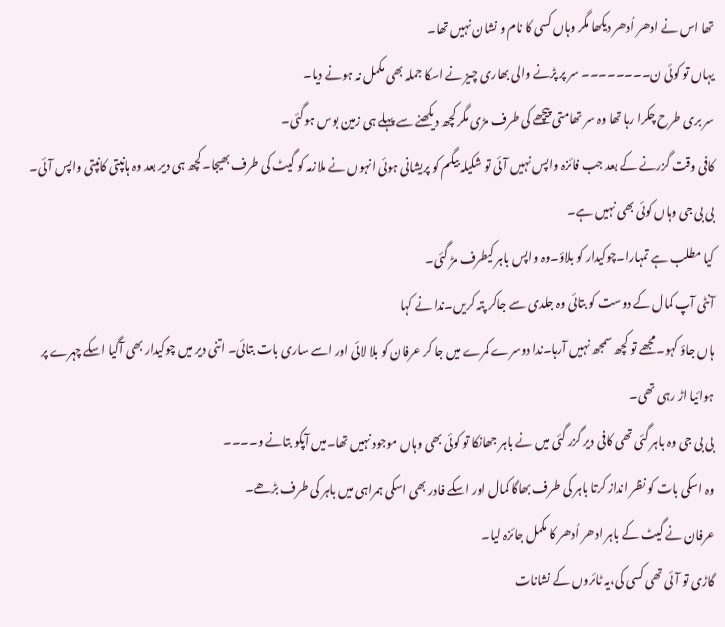تھا اس نے ادھر اُدھر دیکھا مگر وہاں کسی کا نام و نشان نہیں تھا۔
یہاں تو کوئی ن۔۔۔۔۔۔۔۔ سر پر پڑنے والی بھاری چیز نے اسکا جملہ بھی مکمل نہ ہونے دیا۔
سر بری طرح چکرا رہا تھا وہ سر تھامتی پیچھے کی طرف مڑی مگر کچھ دیکھنے سے پہلے ہی زمین بوس ہوگئی۔
کافی وقت گزرنے کے بعد جب فائزہ واپس نہیں آئی تو شکیلہ بیگم کو پریشانی ہوئی انہوں نے ملازمہ کو گیٹ کی طرف بھیجا۔کچھ ہی دیر بعد وہ ہانپتی کانپتی واپس آئی۔
بی بی جی وہاں کوئی بھی نہیں ہے۔
کیا مطلب ہے تمہارا۔چوکیدار کو بلاؤ۔وہ واپس باہر کیطرف مڑ گئی۔
آنٹی آپ کمال کے دوست کو بتائی وہ جلدی سے جاکر پتہ کریں۔ندا نے کہا
ہاں جاؤ کہو۔مجھے تو کچھ سمجھ نہیں آرہا۔ندا دوسرے کمرے میں جا کر عرفان کو بلا لائی اور اسے ساری بات بتائی۔ اتنی دیر میں چوکیدار بھی آگیا اسکے چہرے پر ہوائیا اڑ رہی تھی۔
بی بی جی وہ باہر گئی تھی کافی دیر گزر گئی میں نے باہر جھانکا تو کوئی بھی وہاں موجود نہیں تھا۔میں آپکو بتانے و۔۔۔۔
وہ اسکی بات کو نظر انداز کرتا باہر کی طرف بھاگا کمال اور اسکے فادر بھی اسکی ہمراہی میں باہر کی طرف بڑھے۔
عرفان نے گیٹ کے باہر ادھر اُدھر کا مکمل جائزہ لیا۔
گاڑی تو آئی تھی کسی کی،یہ ٹائروں کے نشانات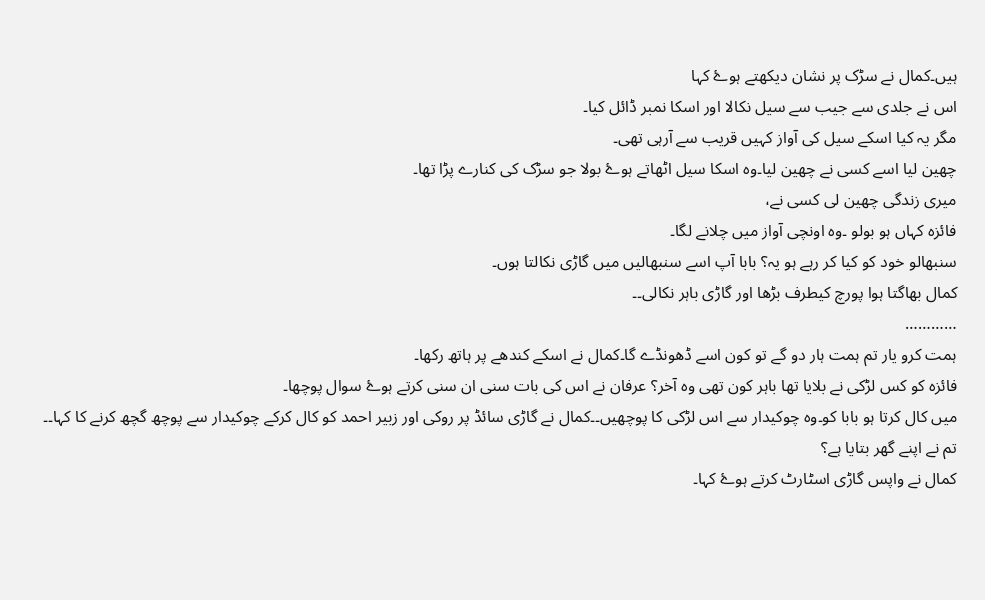ہیں۔کمال نے سڑک پر نشان دیکھتے ہوۓ کہا
اس نے جلدی سے جیب سے سیل نکالا اور اسکا نمبر ڈائل کیا۔
مگر یہ کیا اسکے سیل کی آواز کہیں قریب سے آرہی تھی۔
چھین لیا اسے کسی نے چھین لیا۔وہ اسکا سیل اٹھاتے ہوۓ بولا جو سڑک کی کنارے پڑا تھا۔
میری زندگی چھین لی کسی نے،
فائزہ کہاں ہو بولو ۔وہ اونچی آواز میں چلانے لگا۔
سنبھالو خود کو کیا کر رہے ہو یہ؟ بابا آپ اسے سنبھالیں میں گاڑی نکالتا ہوں۔
کمال بھاگتا ہوا پورچ کیطرف بڑھا اور گاڑی باہر نکالی۔۔
…………
ہمت کرو یار تم ہمت ہار دو گے تو کون اسے ڈھونڈے گا۔کمال نے اسکے کندھے پر ہاتھ رکھا۔
فائزہ کو کس لڑکی نے بلایا تھا باہر کون تھی وہ آخر؟ عرفان نے اس کی بات سنی ان سنی کرتے ہوۓ سوال پوچھا۔
میں کال کرتا ہو بابا کو۔وہ چوکیدار سے اس لڑکی کا پوچھیں۔۔کمال نے گاڑی سائڈ پر روکی اور زبیر احمد کو کال کرکے چوکیدار سے پوچھ گچھ کرنے کا کہا۔۔
تم نے اپنے گھر بتایا ہے؟
کمال نے واپس گاڑی اسٹارٹ کرتے ہوۓ کہا۔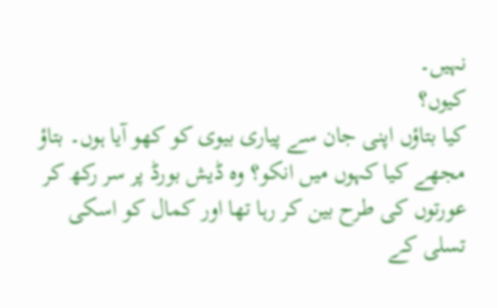نہیں۔
کیوں؟
کیا بتاؤں اپنی جان سے پیاری بیوی کو کھو آیا ہوں۔ بتاؤ مجھے کیا کہوں میں انکو؟ وہ ڈیش بورڈ پر سر رکھ کر عورتوں کی طرح بین کر رہا تھا اور کمال کو اسکی تسلی کے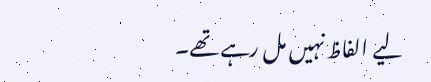لیے الفاظ نہیں مل رہے تھے۔